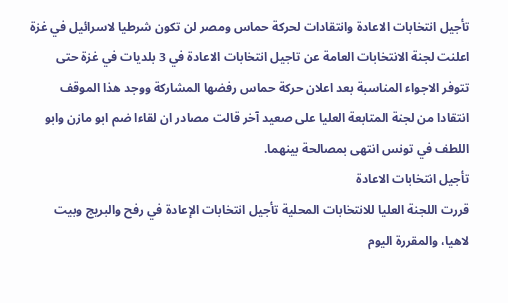تأجيل انتخابات الاعادة وانتقادات لحركة حماس ومصر لن تكون شرطيا لاسرائيل في غزة
اعلنت لجنة الانتخابات العامة عن تاجيل انتخابات الاعادة في 3 بلديات في غزة حتى تتوفر الاجواء المناسبة بعد اعلان حركة حماس رفضها المشاركة ووجد هذا الموقف انتقادا من لجنة المتابعة العليا على صعيد آخر قالت مصادر ان لقاءا ضم ابو مازن وابو اللطف في تونس انتهى بمصالحة بينهما.
تأجيل انتخابات الاعادة
قررت اللجنة العليا للانتخابات المحلية تأجيل انتخابات الإعادة في رفح والبريج وبيت لاهيا، والمقررة اليوم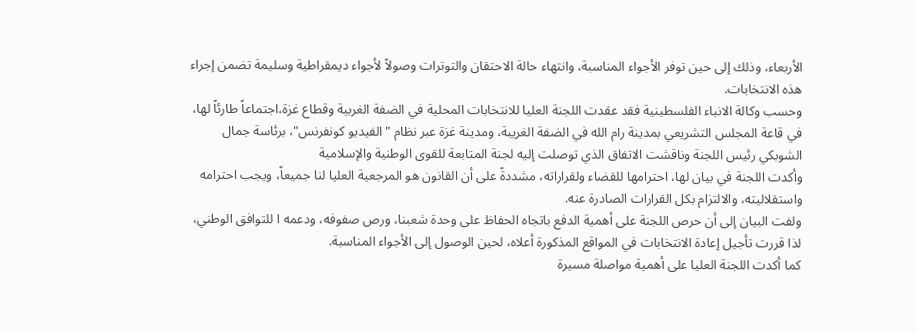الأربعاء، وذلك إلى حين توفر الأجواء المناسبة، وانتهاء حالة الاحتقان والتوترات وصولاً لأجواء ديمقراطية وسليمة تضمن إجراء هذه الانتخابات.
وحسب وكالة الانباء الفلسطينية فقد عقدت اللجنة العليا للانتخابات المحلية في الضفة الغربية وقطاع غزة،اجتماعاً طارئاً لها، في قاعة المجلس التشريعي بمدينة رام الله في الضفة الغريبة، ومدينة غزة عبر نظام "الفيديو كونفرنس"، برئاسة جمال الشوبكي رئيس اللجنة وناقشت الاتفاق الذي توصلت إليه لجنة المتابعة للقوى الوطنية والإسلامية
وأكدت اللجنة في بيان لها، احترامها للقضاء ولقراراته، مشددةً على أن القانون هو المرجعية العليا لنا جميعاً، ويجب احترامه واستقلاليته، والالتزام بكل القرارات الصادرة عنه.
ولفت البيان إلى أن حرص اللجنة على أهمية الدفع باتجاه الحفاظ على وحدة شعبنا، ورص صفوفه، ودعمه ا للتوافق الوطني، لذا قررت تأجيل إعادة الانتخابات في المواقع المذكورة أعلاه، لحين الوصول إلى الأجواء المناسبة.
كما أكدت اللجنة العليا على أهمية مواصلة مسيرة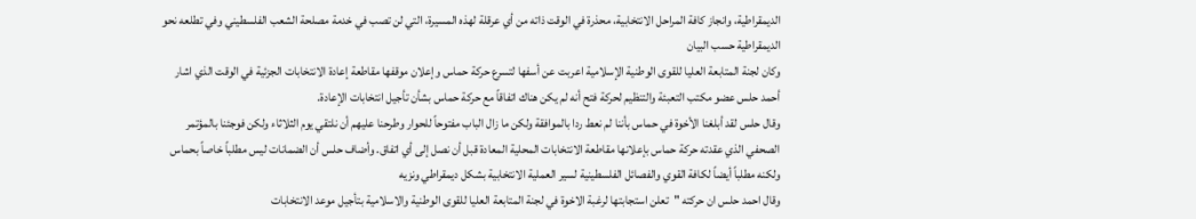الديمقراطية، وانجاز كافة المراحل الانتخابية، محذرة في الوقت ذاته من أي عرقلة لهذه المسيرة، التي لن تصب في خدمة مصلحة الشعب الفلسطيني وفي تطلعه نحو الديمقراطية حسب البيان
وكان لجنة المتابعة العليا للقوى الوطنية الإسلامية اعربت عن أسفها لتسرع حركة حماس وإعلان موقفها مقاطعة إعادة الانتخابات الجزئية في الوقت الذي اشار أحمد حلس عضو مكتب التعبئة والتنظيم لحركة فتح أنه لم يكن هناك اتفاقاً مع حركة حماس بشأن تأجيل انتخابات الإعادة.
وقال حلس لقد أبلغنا الأخوة في حماس بأننا لم نعط ردا بالموافقة ولكن ما زال الباب مفتوحاً للحوار وطرحنا عليهم أن نلتقي يوم الثلاثاء ولكن فوجئنا بالمؤتمر الصحفي الذي عقدته حركة حماس بإعلانها مقاطعة الانتخابات المحلية المعادة قبل أن نصل إلى أي اتفاق. وأضاف حلس أن الضمانات ليس مطلباً خاصاً بحماس ولكنه مطلباً أيضاً لكافة القوي والفصائل الفلسطينية لسير العملية الانتخابية بشكل ديمقراطي ونزيه
وقال احمد حلس ان حركته "تعلن استجابتها لرغبة الاخوة في لجنة المتابعة العليا للقوى الوطنية والاسلامية بتأجيل موعد الانتخابات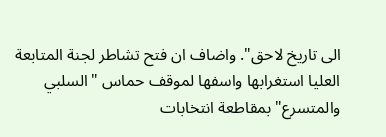الى تاريخ لاحق". واضاف ان فتح تشاطر لجنة المتابعة العليا استغرابها واسفها لموقف حماس "السلبي والمتسرع" بمقاطعة انتخابات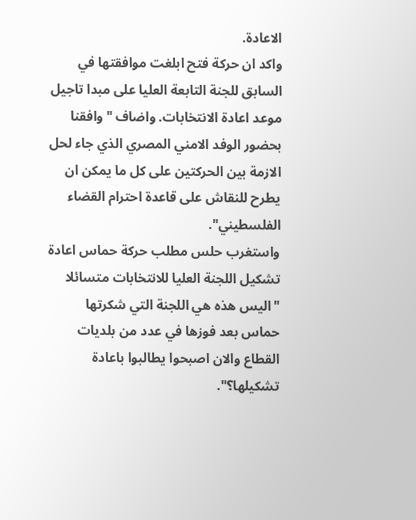الاعادة.
واكد ان حركة فتح ابلغت موافقتها في السابق للجنة التابعة العليا على مبدا تاجيل موعد اعادة الانتخابات. واضاف "وافقنا بحضور الوفد الامني المصري الذي جاء لحل الازمة بين الحركتين على كل ما يمكن ان يطرح للنقاش على قاعدة احترام القضاء الفلسطيني".
واستغرب حلس مطلب حركة حماس اعادة تشكيل اللجنة العليا للانتخابات متسائلا "اليس هذه هي اللجنة التي شكرتها حماس بعد فوزها في عدد من بلديات القطاع والان اصبحوا يطالبوا باعادة تشكيلها؟".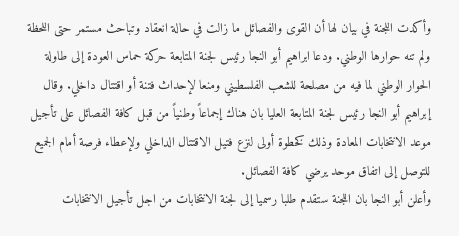وأكدت اللجنة في بيان لها أن القوى والفصائل ما زالت في حالة انعقاد وتباحث مستمر حتى اللحظة ولم تنه حوارها الوطني. ودعا ابراهيم أبو النجا رئيس لجنة المتابعة حركة حماس العودة إلى طاولة الحوار الوطني لما فيه من مصلحة للشعب الفلسطيني ومنعا لإحداث فتنة أو اقتتال داخلي. وقال إبراهيم أبو النجا رئيس لجنة المتابعة العليا بان هناك إجماعاً وطنياً من قبل كافة الفصائل على تأجيل موعد الانتخابات المعادة وذلك كخطوة أولى لنزع فتيل الاقتتال الداخلي ولإعطاء فرصة أمام الجميع للتوصل إلى اتفاق موحد يرضي كافة الفصائل.
وأعلن أبو النجا بان اللجنة ستقدم طلبا رسميا إلى لجنة الانتخابات من اجل تأجيل الانتخابات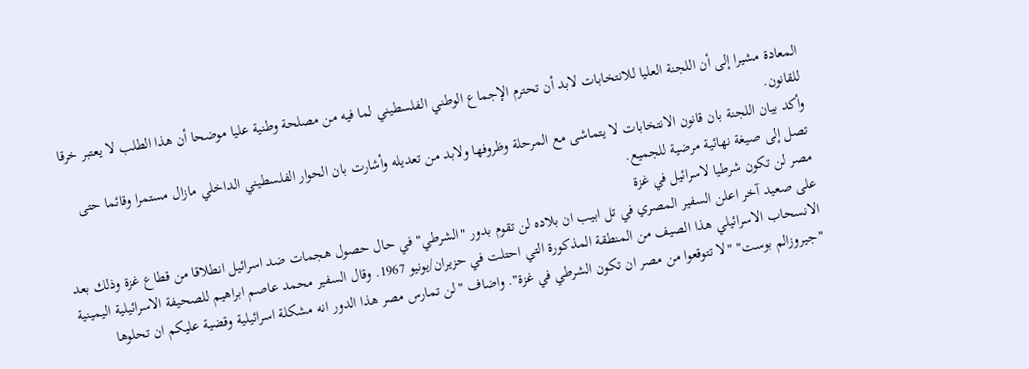المعادة مشيرا إلى أن اللجنة العليا للانتخابات لابد أن تحترم الإجماع الوطني الفلسطيني لما فيه من مصلحة وطنية عليا موضحا أن هذا الطلب لا يعتبر خرقا للقانون.
وأكد بيان اللجنة بان قانون الانتخابات لا يتماشى مع المرحلة وظروفها ولابد من تعديله وأشارت بان الحوار الفلسطيني الداخلي مازال مستمرا وقائما حتى تصل إلى صيغة نهائية مرضية للجميع.
مصر لن تكون شرطيا لاسرائيل في غزة
على صعيد آخر اعلن السفير المصري في تل ابيب ان بلاده لن تقوم بدور "الشرطي" في حال حصول هجمات ضد اسرائيل انطلاقا من قطاع غزة وذلك بعد الانسحاب الاسرائيلي هذا الصيف من المنطقة المذكورة التي احتلت في حزيران/يونيو 1967. وقال السفير محمد عاصم ابراهيم للصحيفة الاسرائيلية اليمينية "جيروزالم بوست" "لا تتوقعوا من مصر ان تكون الشرطي في غزة". واضاف "لن تمارس مصر هذا الدور انه مشكلة اسرائيلية وقضية عليكم ان تحلوها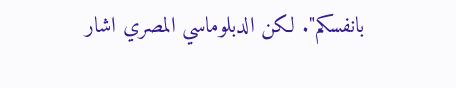بانفسكم". لكن الدبلوماسي المصري اشار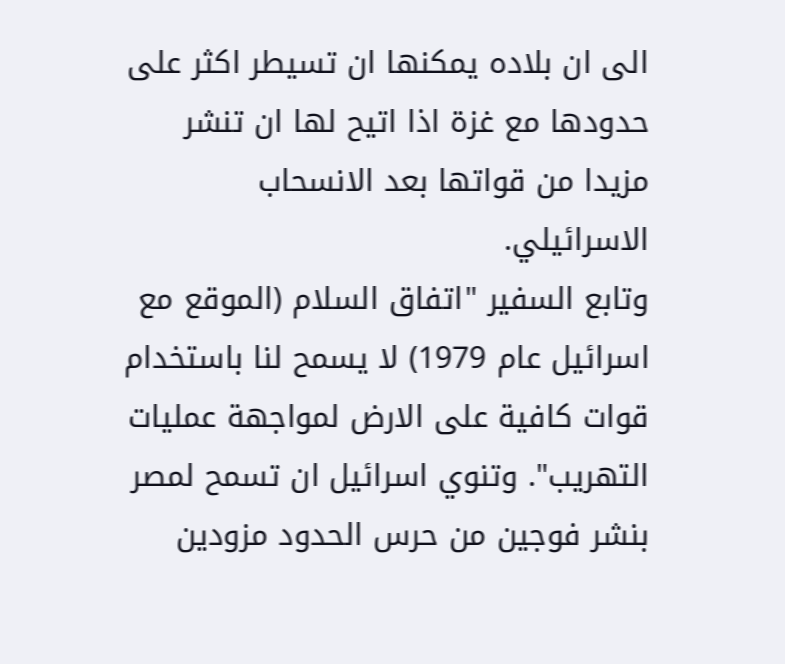الى ان بلاده يمكنها ان تسيطر اكثر على حدودها مع غزة اذا اتيح لها ان تنشر مزيدا من قواتها بعد الانسحاب الاسرائيلي.
وتابع السفير "اتفاق السلام (الموقع مع اسرائيل عام 1979) لا يسمح لنا باستخدام قوات كافية على الارض لمواجهة عمليات التهريب". وتنوي اسرائيل ان تسمح لمصر بنشر فوجين من حرس الحدود مزودين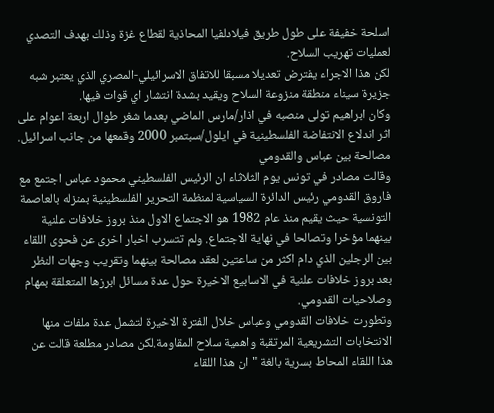اسلحة خفيفة على طول طريق فيلادلفيا المحاذية لقطاع غزة وذلك بهدف التصدي لعمليات تهريب السلاح.
لكن هذا الاجراء يفترض تعديلا مسبقا للاتفاق الاسرائيلي-المصري الذي يعتبر شبه جزيرة سيناء منطقة منزوعة السلاح ويقيد بشدة انتشار اي قوات فيها.
وكان ابراهيم تولى منصبه في اذار/مارس الماضي بعدما شغر طوال اربعة اعوام على اثر اندلاع الانتفاضة الفلسطينية في ايلول/سبتمبر 2000 وقمعها من جانب اسرائيل.
مصالحة بين عباس والقدومي
وقالت مصادر في تونس يوم الثلاثاء ان الرئيس الفلسطيني محمود عباس اجتمع مع فاروق القدومي رئيس الدائرة السياسية لمنظمة التحرير الفلسطينية بمنزله بالعاصمة التونسية حيث يقيم منذ عام 1982 هو الاجتماع الاول منذ بروز خلافات علنية بينهما مؤخرا وتصالحا في نهاية الاجتماع. ولم تتسرب اخبار اخرى عن فحوى اللقاء بين الرجلين الذي دام اكثر من ساعتين لعقد مصالحة بينهما وتقريب وجهات النظر بعد بروز خلافات علنية في الاسابيع الاخيرة حول عدة مسائل ابرزها المتعلقة بمهام وصلاحيات القدومي.
وتطورت خلافات القدومي وعباس خلال الفترة الاخيرة لتشمل عدة ملفات منها الانتخابات التشريعية المرتقبة واهمية سلاح المقاومة.لكن مصادر مطلعة قالت عن هذا اللقاء المحاط بسرية بالغة "ان هذا اللقاء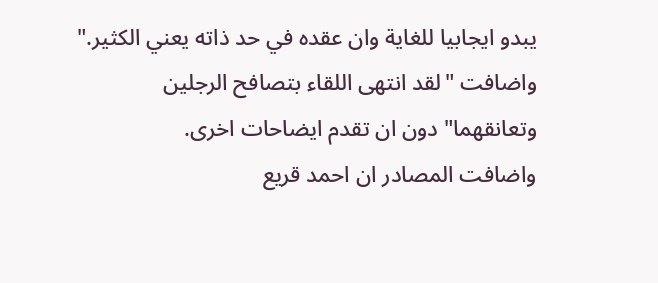يبدو ايجابيا للغاية وان عقده في حد ذاته يعني الكثير."
واضافت "لقد انتهى اللقاء بتصافح الرجلين وتعانقهما" دون ان تقدم ايضاحات اخرى.
واضافت المصادر ان احمد قريع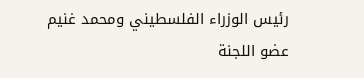رئيس الوزراء الفلسطيني ومحمد غنيم عضو اللجنة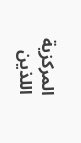المركزية اللذين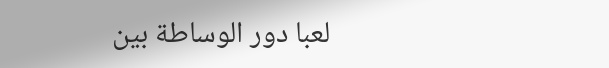لعبا دور الوساطة بين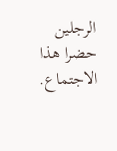الرجلين حضرا هذا الاجتماع.